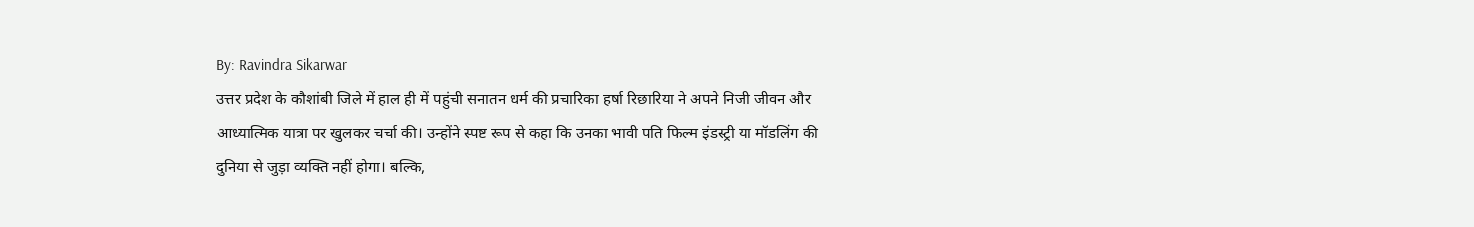By: Ravindra Sikarwar
उत्तर प्रदेश के कौशांबी जिले में हाल ही में पहुंची सनातन धर्म की प्रचारिका हर्षा रिछारिया ने अपने निजी जीवन और आध्यात्मिक यात्रा पर खुलकर चर्चा की। उन्होंने स्पष्ट रूप से कहा कि उनका भावी पति फिल्म इंडस्ट्री या मॉडलिंग की दुनिया से जुड़ा व्यक्ति नहीं होगा। बल्कि,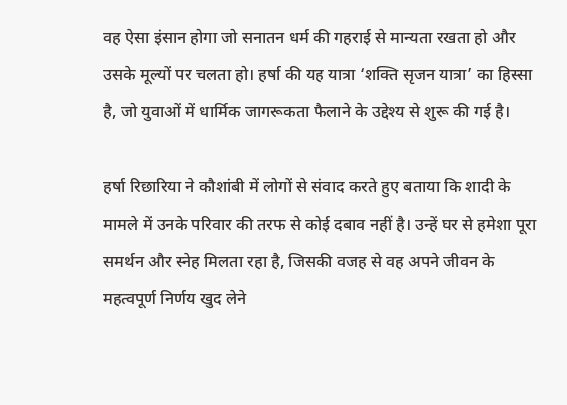वह ऐसा इंसान होगा जो सनातन धर्म की गहराई से मान्यता रखता हो और उसके मूल्यों पर चलता हो। हर्षा की यह यात्रा ‘शक्ति सृजन यात्रा’ का हिस्सा है, जो युवाओं में धार्मिक जागरूकता फैलाने के उद्देश्य से शुरू की गई है।

हर्षा रिछारिया ने कौशांबी में लोगों से संवाद करते हुए बताया कि शादी के मामले में उनके परिवार की तरफ से कोई दबाव नहीं है। उन्हें घर से हमेशा पूरा समर्थन और स्नेह मिलता रहा है, जिसकी वजह से वह अपने जीवन के महत्वपूर्ण निर्णय खुद लेने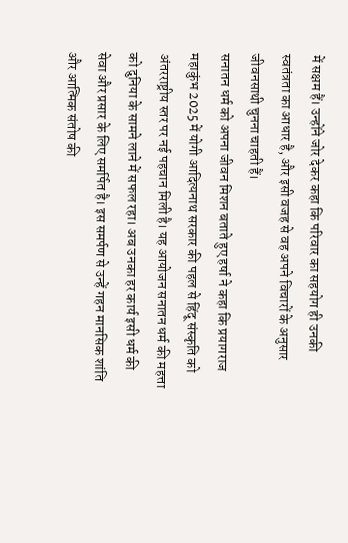में सक्षम हैं। उन्होंने जोर देकर कहा कि परिवार का सहयोग ही उनकी स्वतंत्रता का आधार है, और इसी वजह से वह अपने विचारों के अनुसार जीवनसाथी चुनना चाहती हैं।
सनातन धर्म को अपना जीवन मिशन बताते हुए हर्षा ने कहा कि प्रयागराज महाकुंभ 2025 में योगी आदित्यनाथ सरकार की पहल से हिंदू संस्कृति को अंतरराष्ट्रीय स्तर पर नई पहचान मिली है। यह आयोजन सनातन धर्म की महत्ता को दुनिया के सामने लाने में सफल रहा। अब उनका हर कार्य इसी धर्म की सेवा और प्रसार के लिए समर्पित है। इस समर्पण से उन्हें गहन मानसिक शांति और आत्मिक संतोष की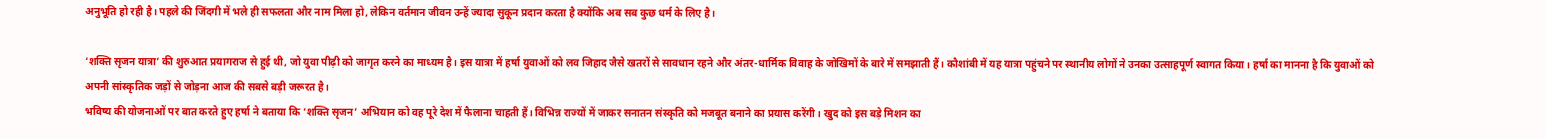अनुभूति हो रही है। पहले की जिंदगी में भले ही सफलता और नाम मिला हो, लेकिन वर्तमान जीवन उन्हें ज्यादा सुकून प्रदान करता है क्योंकि अब सब कुछ धर्म के लिए है।

‘शक्ति सृजन यात्रा’ की शुरुआत प्रयागराज से हुई थी, जो युवा पीढ़ी को जागृत करने का माध्यम है। इस यात्रा में हर्षा युवाओं को लव जिहाद जैसे खतरों से सावधान रहने और अंतर-धार्मिक विवाह के जोखिमों के बारे में समझाती हैं। कौशांबी में यह यात्रा पहुंचने पर स्थानीय लोगों ने उनका उत्साहपूर्ण स्वागत किया। हर्षा का मानना है कि युवाओं को अपनी सांस्कृतिक जड़ों से जोड़ना आज की सबसे बड़ी जरूरत है।
भविष्य की योजनाओं पर बात करते हुए हर्षा ने बताया कि ‘शक्ति सृजन’ अभियान को वह पूरे देश में फैलाना चाहती हैं। विभिन्न राज्यों में जाकर सनातन संस्कृति को मजबूत बनाने का प्रयास करेंगी। खुद को इस बड़े मिशन का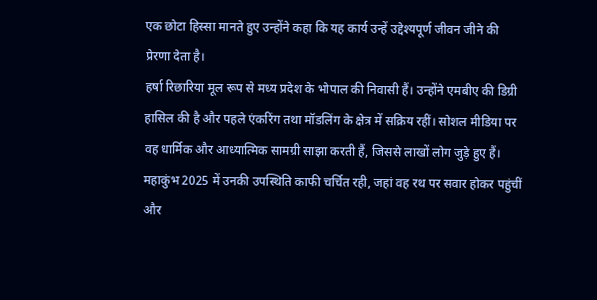एक छोटा हिस्सा मानते हुए उन्होंने कहा कि यह कार्य उन्हें उद्देश्यपूर्ण जीवन जीने की प्रेरणा देता है।
हर्षा रिछारिया मूल रूप से मध्य प्रदेश के भोपाल की निवासी हैं। उन्होंने एमबीए की डिग्री हासिल की है और पहले एंकरिंग तथा मॉडलिंग के क्षेत्र में सक्रिय रहीं। सोशल मीडिया पर वह धार्मिक और आध्यात्मिक सामग्री साझा करती हैं, जिससे लाखों लोग जुड़े हुए हैं। महाकुंभ 2025 में उनकी उपस्थिति काफी चर्चित रही, जहां वह रथ पर सवार होकर पहुंचीं और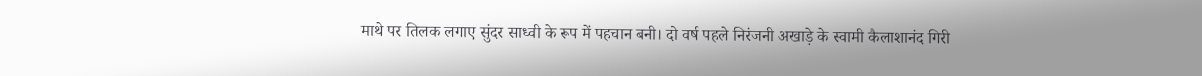माथे पर तिलक लगाए सुंदर साध्वी के रूप में पहचान बनी। दो वर्ष पहले निरंजनी अखाड़े के स्वामी कैलाशानंद गिरी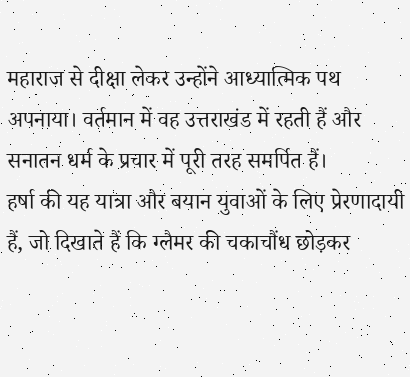महाराज से दीक्षा लेकर उन्होंने आध्यात्मिक पथ अपनाया। वर्तमान में वह उत्तराखंड में रहती हैं और सनातन धर्म के प्रचार में पूरी तरह समर्पित हैं।
हर्षा की यह यात्रा और बयान युवाओं के लिए प्रेरणादायी हैं, जो दिखाते हैं कि ग्लैमर की चकाचौंध छोड़कर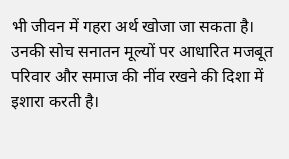भी जीवन में गहरा अर्थ खोजा जा सकता है। उनकी सोच सनातन मूल्यों पर आधारित मजबूत परिवार और समाज की नींव रखने की दिशा में इशारा करती है।